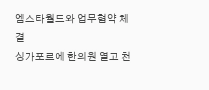엠스타월드와 업무협약 체결
싱가포르에 한의원 열고 천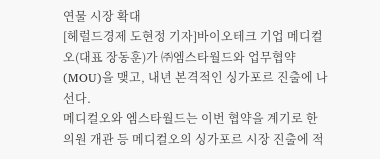연물 시장 확대
[헤럴드경제 도현정 기자]바이오테크 기업 메디컬오(대표 장동훈)가 ㈜엠스타월드와 업무협약(MOU)을 맺고, 내년 본격적인 싱가포르 진출에 나선다.
메디컬오와 엠스타월드는 이번 협약을 계기로 한의원 개관 등 메디컬오의 싱가포르 시장 진출에 적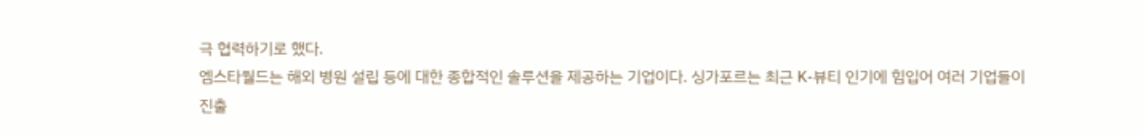극 협력하기로 했다.
엠스타월드는 해외 병원 설립 등에 대한 종합적인 솔루션을 제공하는 기업이다. 싱가포르는 최근 K-뷰티 인기에 힘입어 여러 기업들이 진출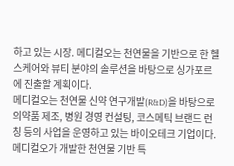하고 있는 시장. 메디컬오는 천연물을 기반으로 한 헬스케어와 뷰티 분야의 솔루션을 바탕으로 싱가포르에 진출할 계획이다.
메디컬오는 천연물 신약 연구개발(R&D)을 바탕으로 의약품 제조, 병원 경영 컨설팅, 코스메틱 브랜드 런칭 등의 사업을 운영하고 있는 바이오테크 기업이다. 메디컬오가 개발한 천연물 기반 특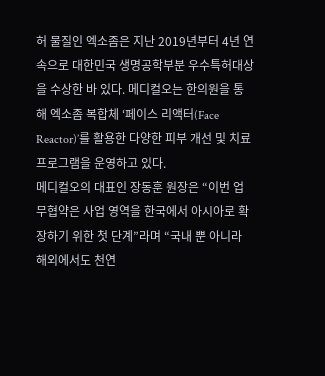허 물질인 엑소좀은 지난 2019년부터 4년 연속으로 대한민국 생명공학부분 우수특허대상을 수상한 바 있다. 메디컬오는 한의원을 통해 엑소좀 복합체 ‘페이스 리액터(Face Reactor)’를 활용한 다양한 피부 개선 및 치료 프로그램을 운영하고 있다.
메디컬오의 대표인 장동훈 원장은 “이번 업무협약은 사업 영역을 한국에서 아시아로 확장하기 위한 첫 단계”라며 “국내 뿐 아니라 해외에서도 천연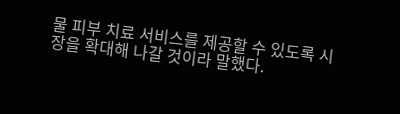물 피부 치료 서비스를 제공할 수 있도록 시장을 확대해 나갈 것이라 말했다.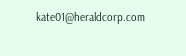kate01@heraldcorp.com